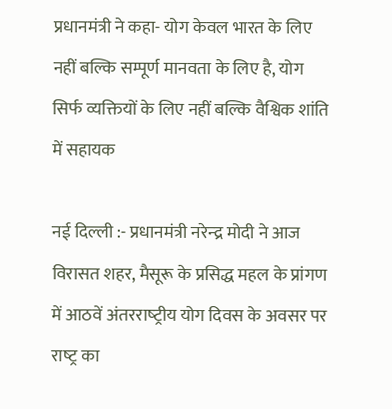प्रधानमंत्री ने कहा- योग केवल भारत के लिए नहीं बल्कि सम्‍पूर्ण मानवता के लिए है, योग सिर्फ व्‍यक्तियों के लिए नहीं बल्कि वैश्विक शांति में सहायक

नई दिल्ली :- प्रधानमंत्री नरेन्‍द्र मोदी ने आज विरासत शहर, मैसूरू के प्रसिद्ध महल के प्रांगण में आठवें अंतरराष्‍ट्रीय योग दिवस के अवसर पर राष्‍ट्र का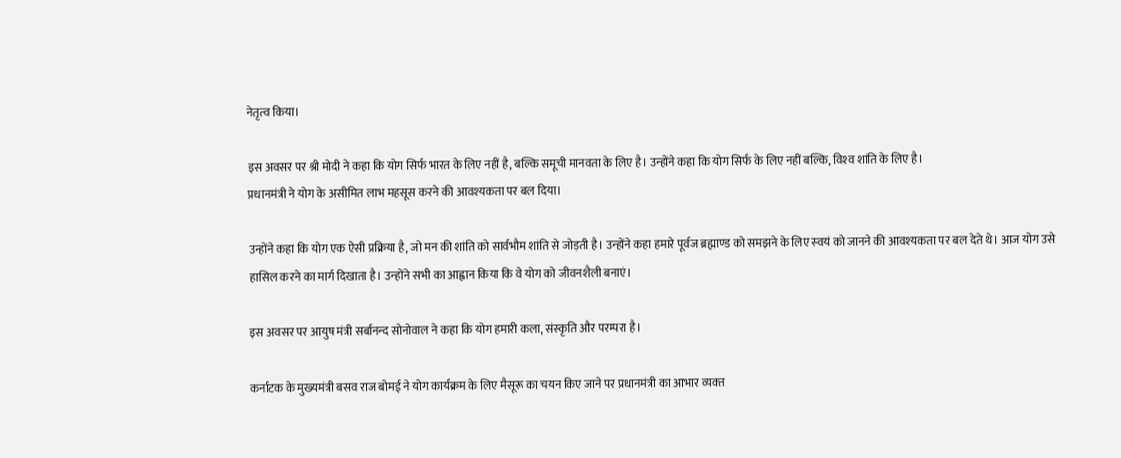नेतृत्‍व किया।

इस अवसर पर श्री मोदी ने कहा कि योग सिर्फ भारत के लिए नहीं है, बल्कि समूची मानवता के लिए है। उन्‍होंने कहा कि योग सिर्फ के लिए नहीं बल्कि, विश्‍व शांति के लिए है।
प्रधानमंत्री ने योग के असीमित लाभ महसूस करने की आवश्‍यकता पर बल दिया।

उन्‍होंने कहा कि योग एक ऐसी प्रक्रिया है, जो मन की शांति को सार्वभौम शांति से जोड़ती है। उन्‍होंने कहा हमारे पूर्वज ब्रह्माण्‍ड को समझने के लिए स्‍वयं को जानने की आवश्‍यकता पर बल देते थे। आज योग उसे हासिल करने का मार्ग दिखाता है। उन्‍होंने सभी का आह्वान किया कि वे योग को जीवनशैली बनाएं।

इस अवसर पर आयुष मंत्री सर्बानन्‍द सोनोवाल ने कहा कि योग हमारी कला, संस्‍कृति और परम्‍परा है।

कर्नाटक के मुख्‍यमंत्री बसव राज बोमई ने योग कार्यक्रम के लिए मैसूरू का चयन किए जाने पर प्रधानमंत्री का आभार व्‍यक्‍त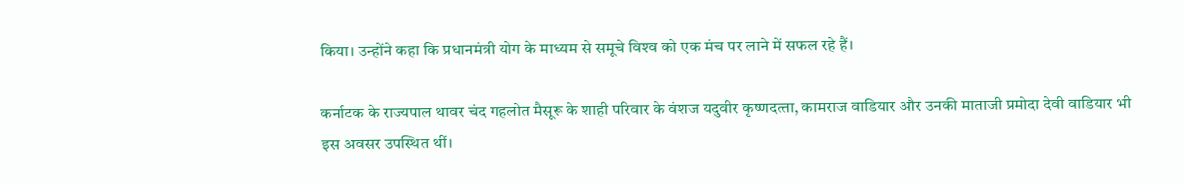किया। उन्‍होंने कहा कि प्रधानमंत्री योग के माध्‍यम से समूचे विश्‍व को एक मंच पर लाने में सफल रहे हैं।

कर्नाटक के राज्‍यपाल थावर चंद गहलोत मैसूरू के शाही परिवार के वंशज यदुवीर कृष्‍णदत्‍ता, कामराज वाडियार और उनकी माताजी प्रमोदा देवी वाडियार भी इस अवसर उपस्थित थीं।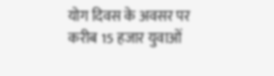योग दिवस के अवसर पर करीब 15 हजार युवाओं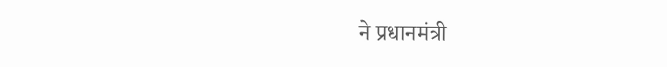ने प्रधानमंत्री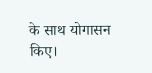के साथ योगासन किए।